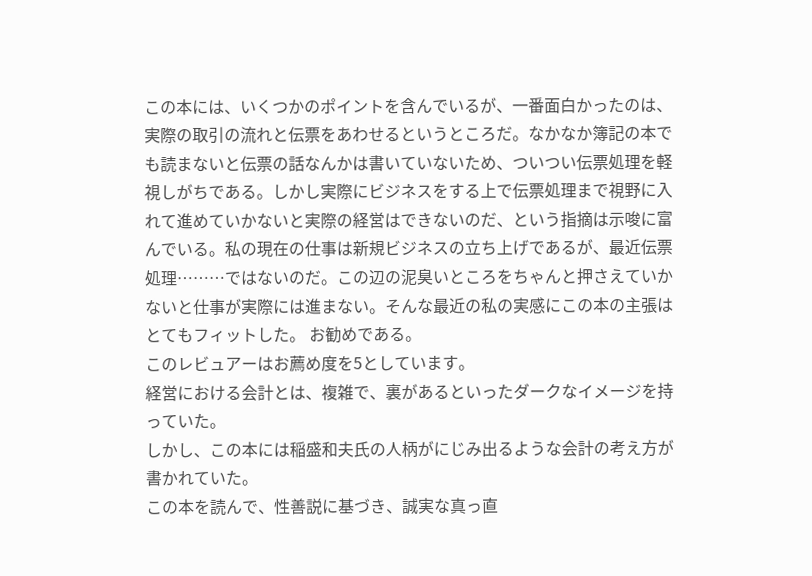この本には、いくつかのポイントを含んでいるが、一番面白かったのは、実際の取引の流れと伝票をあわせるというところだ。なかなか簿記の本でも読まないと伝票の話なんかは書いていないため、ついつい伝票処理を軽視しがちである。しかし実際にビジネスをする上で伝票処理まで視野に入れて進めていかないと実際の経営はできないのだ、という指摘は示唆に富んでいる。私の現在の仕事は新規ビジネスの立ち上げであるが、最近伝票処理………ではないのだ。この辺の泥臭いところをちゃんと押さえていかないと仕事が実際には進まない。そんな最近の私の実感にこの本の主張はとてもフィットした。 お勧めである。
このレビュアーはお薦め度を5としています。
経営における会計とは、複雑で、裏があるといったダークなイメージを持っていた。
しかし、この本には稲盛和夫氏の人柄がにじみ出るような会計の考え方が書かれていた。
この本を読んで、性善説に基づき、誠実な真っ直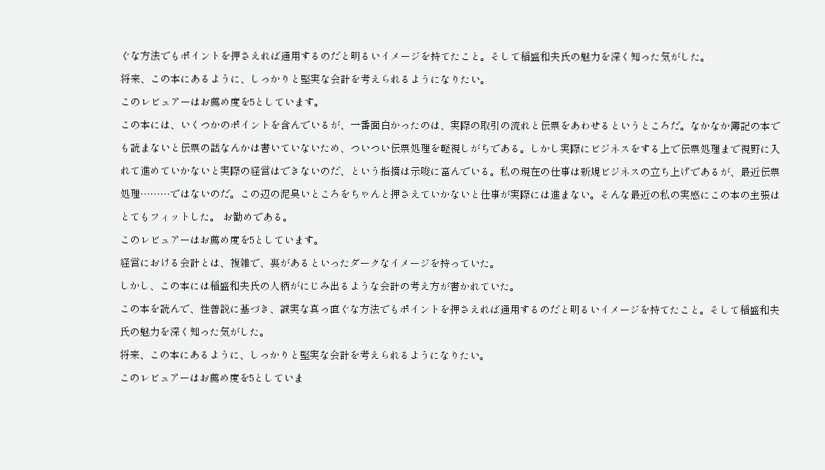ぐな方法でもポイントを押さえれば通用するのだと明るいイメージを持てたこと。そして稲盛和夫氏の魅力を深く知った気がした。
将来、この本にあるように、しっかりと堅実な会計を考えられるようになりたい。
このレビュアーはお薦め度を5としています。
この本には、いくつかのポイントを含んでいるが、一番面白かったのは、実際の取引の流れと伝票をあわせるというところだ。なかなか簿記の本でも読まないと伝票の話なんかは書いていないため、ついつい伝票処理を軽視しがちである。しかし実際にビジネスをする上で伝票処理まで視野に入れて進めていかないと実際の経営はできないのだ、という指摘は示唆に富んでいる。私の現在の仕事は新規ビジネスの立ち上げであるが、最近伝票処理………ではないのだ。この辺の泥臭いところをちゃんと押さえていかないと仕事が実際には進まない。そんな最近の私の実感にこの本の主張はとてもフィットした。 お勧めである。
このレビュアーはお薦め度を5としています。
経営における会計とは、複雑で、裏があるといったダークなイメージを持っていた。
しかし、この本には稲盛和夫氏の人柄がにじみ出るような会計の考え方が書かれていた。
この本を読んで、性善説に基づき、誠実な真っ直ぐな方法でもポイントを押さえれば通用するのだと明るいイメージを持てたこと。そして稲盛和夫氏の魅力を深く知った気がした。
将来、この本にあるように、しっかりと堅実な会計を考えられるようになりたい。
このレビュアーはお薦め度を5としていま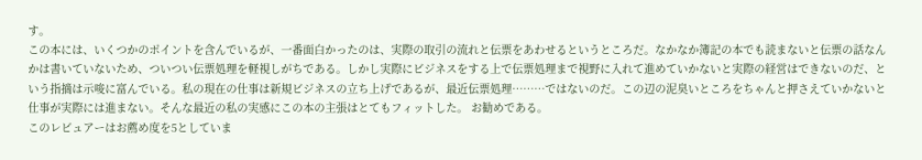す。
この本には、いくつかのポイントを含んでいるが、一番面白かったのは、実際の取引の流れと伝票をあわせるというところだ。なかなか簿記の本でも読まないと伝票の話なんかは書いていないため、ついつい伝票処理を軽視しがちである。しかし実際にビジネスをする上で伝票処理まで視野に入れて進めていかないと実際の経営はできないのだ、という指摘は示唆に富んでいる。私の現在の仕事は新規ビジネスの立ち上げであるが、最近伝票処理………ではないのだ。この辺の泥臭いところをちゃんと押さえていかないと仕事が実際には進まない。そんな最近の私の実感にこの本の主張はとてもフィットした。 お勧めである。
このレビュアーはお薦め度を5としていま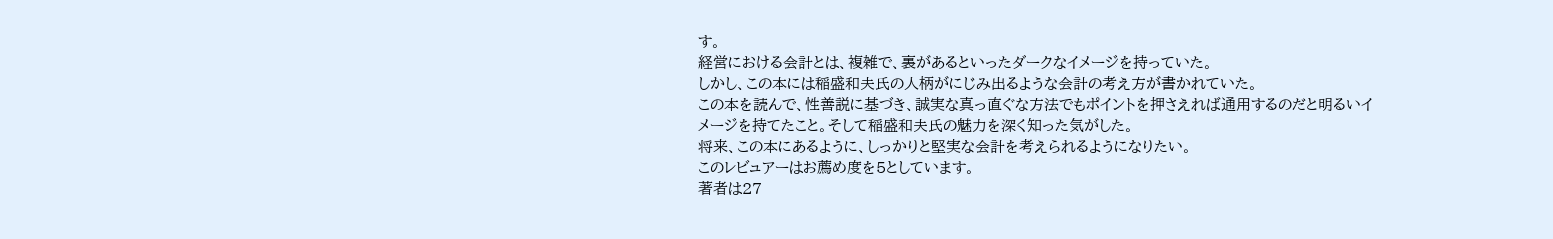す。
経営における会計とは、複雑で、裏があるといったダークなイメージを持っていた。
しかし、この本には稲盛和夫氏の人柄がにじみ出るような会計の考え方が書かれていた。
この本を読んで、性善説に基づき、誠実な真っ直ぐな方法でもポイントを押さえれば通用するのだと明るいイメージを持てたこと。そして稲盛和夫氏の魅力を深く知った気がした。
将来、この本にあるように、しっかりと堅実な会計を考えられるようになりたい。
このレビュアーはお薦め度を5としています。
著者は27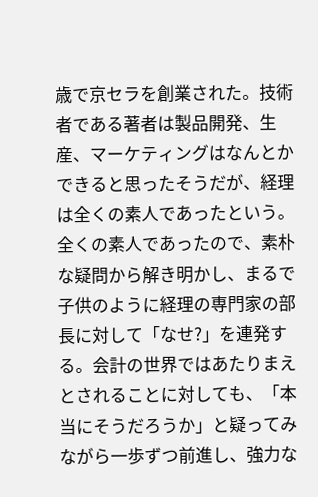歳で京セラを創業された。技術者である著者は製品開発、生産、マーケティングはなんとかできると思ったそうだが、経理は全くの素人であったという。 全くの素人であったので、素朴な疑問から解き明かし、まるで子供のように経理の専門家の部長に対して「なせ?」を連発する。会計の世界ではあたりまえとされることに対しても、「本当にそうだろうか」と疑ってみながら一歩ずつ前進し、強力な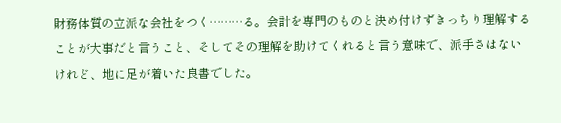財務体質の立派な会社をつく………る。会計を専門のものと決め付けずきっちり理解することが大事だと言うこと、そしてその理解を助けてくれると言う意味で、派手さはないけれど、地に足が着いた良書でした。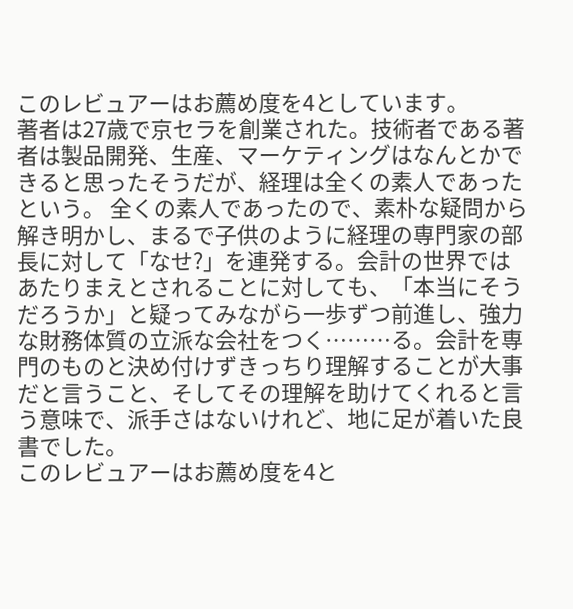このレビュアーはお薦め度を4としています。
著者は27歳で京セラを創業された。技術者である著者は製品開発、生産、マーケティングはなんとかできると思ったそうだが、経理は全くの素人であったという。 全くの素人であったので、素朴な疑問から解き明かし、まるで子供のように経理の専門家の部長に対して「なせ?」を連発する。会計の世界ではあたりまえとされることに対しても、「本当にそうだろうか」と疑ってみながら一歩ずつ前進し、強力な財務体質の立派な会社をつく………る。会計を専門のものと決め付けずきっちり理解することが大事だと言うこと、そしてその理解を助けてくれると言う意味で、派手さはないけれど、地に足が着いた良書でした。
このレビュアーはお薦め度を4と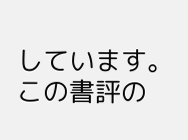しています。
この書評の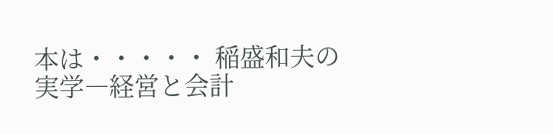本は・・・・・ 稲盛和夫の実学―経営と会計